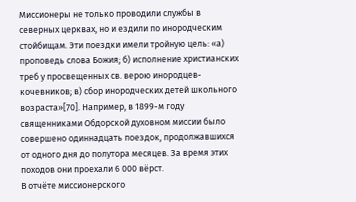Миссионеры не только проводили службы в северных церквах, но и ездили по инородческим стойбищам. Эти поездки имели тройную цель: «а) проповедь слова Божия; б) исполнение христианских треб у просвещенных св. верою инородцев-кочевников; в) сбор инородческих детей школьного возраста»[70]. Например, в 1899-м году священниками Обдорской духовном миссии было совершено одиннадцать поездок, продолжавшихся от одного дня до полутора месяцев. За время этих походов они проехали 6 000 вёрст.
В отчёте миссионерского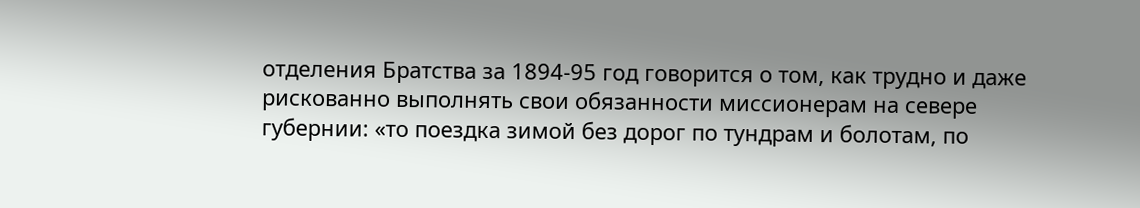отделения Братства за 1894-95 год говорится о том, как трудно и даже рискованно выполнять свои обязанности миссионерам на севере губернии: «то поездка зимой без дорог по тундрам и болотам, по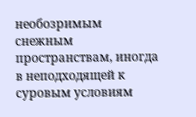необозримым снежным пространствам, иногда в неподходящей к суровым условиям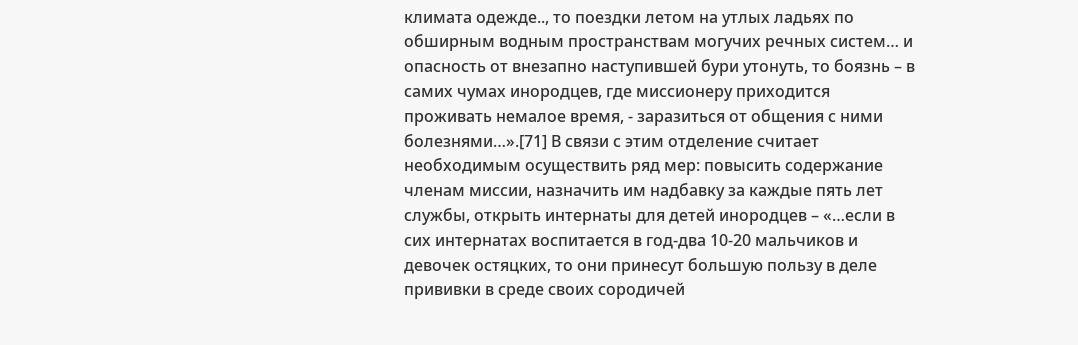климата одежде.., то поездки летом на утлых ладьях по обширным водным пространствам могучих речных систем… и опасность от внезапно наступившей бури утонуть, то боязнь – в самих чумах инородцев, где миссионеру приходится проживать немалое время, - заразиться от общения с ними болезнями…».[71] В связи с этим отделение считает необходимым осуществить ряд мер: повысить содержание членам миссии, назначить им надбавку за каждые пять лет службы, открыть интернаты для детей инородцев – «…если в сих интернатах воспитается в год-два 10-20 мальчиков и девочек остяцких, то они принесут большую пользу в деле прививки в среде своих сородичей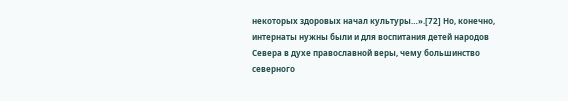некоторых здоровых начал культуры…».[72] Но, конечно, интернаты нужны были и для воспитания детей народов Севера в духе православной веры, чему большинство северного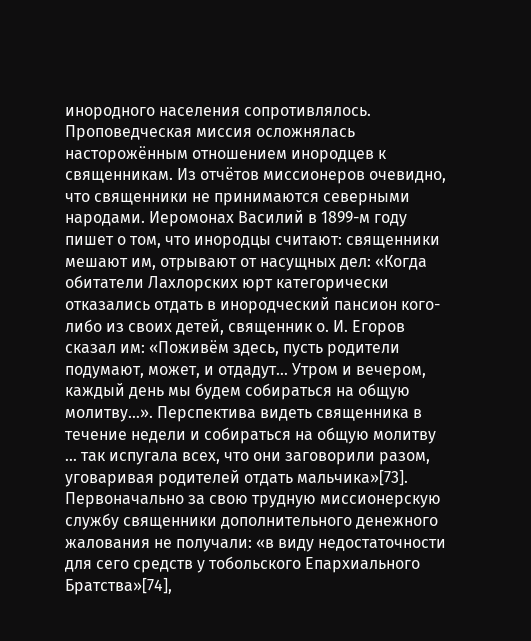инородного населения сопротивлялось.
Проповедческая миссия осложнялась насторожённым отношением инородцев к священникам. Из отчётов миссионеров очевидно, что священники не принимаются северными народами. Иеромонах Василий в 1899-м году пишет о том, что инородцы считают: священники мешают им, отрывают от насущных дел: «Когда обитатели Лахлорских юрт категорически отказались отдать в инородческий пансион кого-либо из своих детей, священник о. И. Егоров сказал им: «Поживём здесь, пусть родители подумают, может, и отдадут… Утром и вечером, каждый день мы будем собираться на общую молитву…». Перспектива видеть священника в течение недели и собираться на общую молитву … так испугала всех, что они заговорили разом, уговаривая родителей отдать мальчика»[73].
Первоначально за свою трудную миссионерскую службу священники дополнительного денежного жалования не получали: «в виду недостаточности для сего средств у тобольского Епархиального Братства»[74],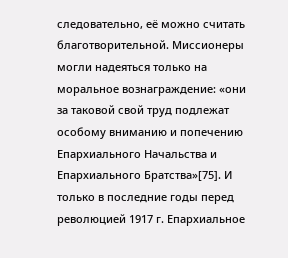следовательно, её можно считать благотворительной. Миссионеры могли надеяться только на моральное вознаграждение: «они за таковой свой труд подлежат особому вниманию и попечению Епархиального Начальства и Епархиального Братства»[75]. И только в последние годы перед революцией 1917 г. Епархиальное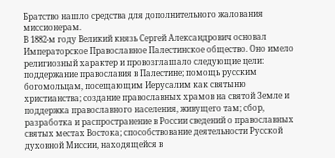Братство нашло средства для дополнительного жалования миссионерам.
В 1882-м году Великий князь Сергей Александрович основал Императорское Православное Палестинское общество. Оно имело религиозный характер и провозглашало следующие цели: поддержание православия в Палестине; помощь русским богомольцам, посещающим Иерусалим как святыню христианства; создание православных храмов на святой Земле и поддержка православного населения, живущего там; сбор, разработка и распространение в России сведений о православных святых местах Востока; способствование деятельности Русской духовной Миссии, находящейся в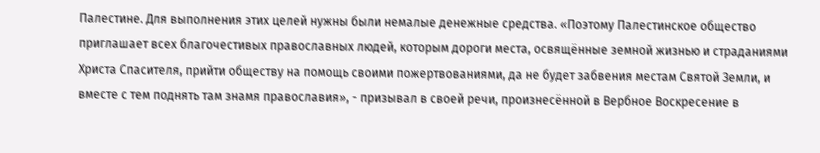Палестине. Для выполнения этих целей нужны были немалые денежные средства. «Поэтому Палестинское общество приглашает всех благочестивых православных людей, которым дороги места, освящённые земной жизнью и страданиями Христа Спасителя, прийти обществу на помощь своими пожертвованиями, да не будет забвения местам Святой Земли, и вместе с тем поднять там знамя православия», - призывал в своей речи, произнесённой в Вербное Воскресение в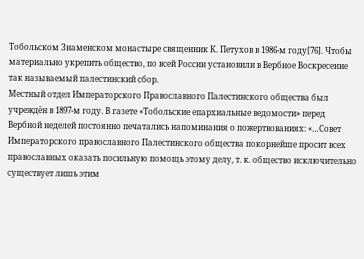Тобольском Знаменском монастыре священник К. Петухов в 1986-м году[76]. Чтобы материально укрепить общество, по всей России установили в Вербное Воскресение так называемый палестинский сбор.
Местный отдел Императорского Православного Палестинского общества был учреждён в 1897-м году. В газете «Тобольские епархиальные ведомости» перед Вербной неделей постоянно печатались напоминания о пожертвованиях: «…Совет Императорского православного Палестинского общества покорнейше просит всех православных оказать посильную помощь этому делу, т. к. общество исключительно существует лишь этим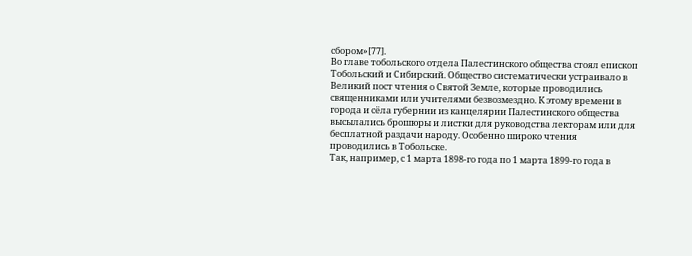сбором»[77].
Во главе тобольского отдела Палестинского общества стоял епископ Тобольский и Сибирский. Общество систематически устраивало в Великий пост чтения о Святой Земле, которые проводились священниками или учителями безвозмездно. К этому времени в города и сёла губернии из канцелярии Палестинского общества высылались брошюры и листки для руководства лекторам или для бесплатной раздачи народу. Особенно широко чтения проводились в Тобольске.
Так, например, с 1 марта 1898-го года по 1 марта 1899-го года в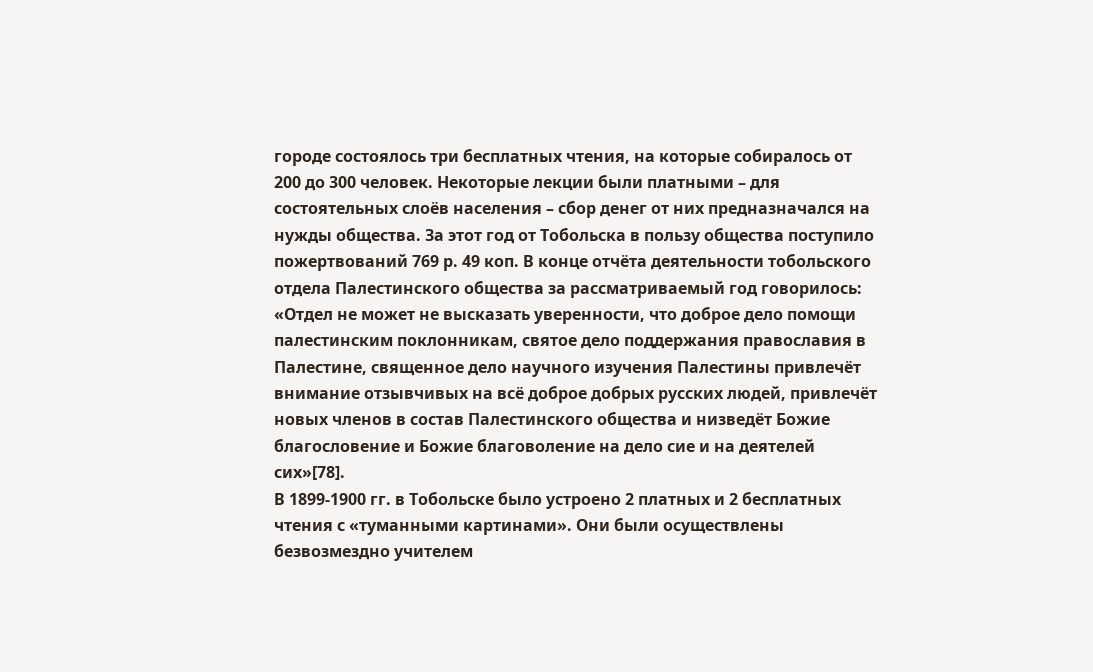городе состоялось три бесплатных чтения, на которые собиралось от 200 до 300 человек. Некоторые лекции были платными – для состоятельных слоёв населения – сбор денег от них предназначался на нужды общества. За этот год от Тобольска в пользу общества поступило пожертвований 769 р. 49 коп. В конце отчёта деятельности тобольского отдела Палестинского общества за рассматриваемый год говорилось: «Отдел не может не высказать уверенности, что доброе дело помощи палестинским поклонникам, святое дело поддержания православия в Палестине, священное дело научного изучения Палестины привлечёт внимание отзывчивых на всё доброе добрых русских людей, привлечёт новых членов в состав Палестинского общества и низведёт Божие благословение и Божие благоволение на дело сие и на деятелей сих»[78].
В 1899-1900 гг. в Тобольске было устроено 2 платных и 2 бесплатных чтения с «туманными картинами». Они были осуществлены безвозмездно учителем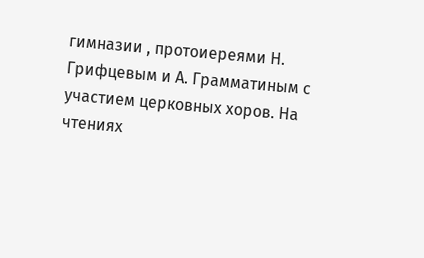гимназии , протоиереями Н. Грифцевым и А. Грамматиным с участием церковных хоров. На чтениях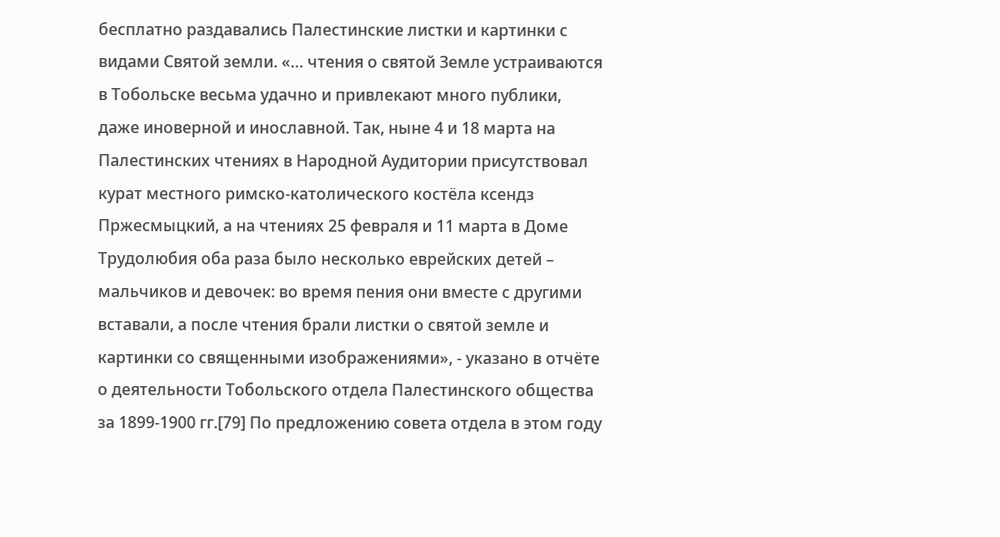бесплатно раздавались Палестинские листки и картинки с видами Святой земли. «… чтения о святой Земле устраиваются в Тобольске весьма удачно и привлекают много публики, даже иноверной и инославной. Так, ныне 4 и 18 марта на Палестинских чтениях в Народной Аудитории присутствовал курат местного римско-католического костёла ксендз Пржесмыцкий, а на чтениях 25 февраля и 11 марта в Доме Трудолюбия оба раза было несколько еврейских детей – мальчиков и девочек: во время пения они вместе с другими вставали, а после чтения брали листки о святой земле и картинки со священными изображениями», - указано в отчёте о деятельности Тобольского отдела Палестинского общества за 1899-1900 гг.[79] По предложению совета отдела в этом году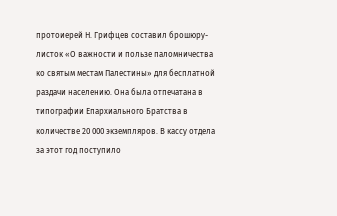протоиерей Н. Грифцев составил брошюру-листок «О важности и пользе паломничества ко святым местам Палестины» для бесплатной раздачи населению. Она была отпечатана в типографии Епархиального Братства в количестве 20 000 экземпляров. В кассу отдела за этот год поступило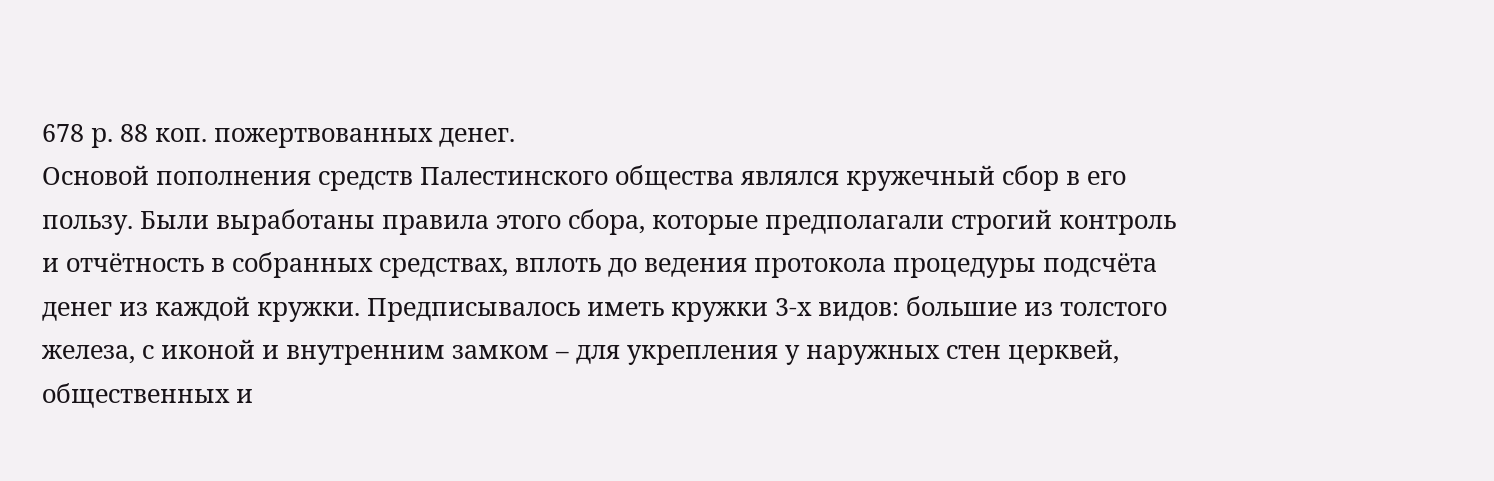678 р. 88 коп. пожертвованных денег.
Основой пополнения средств Палестинского общества являлся кружечный сбор в его пользу. Были выработаны правила этого сбора, которые предполагали строгий контроль и отчётность в собранных средствах, вплоть до ведения протокола процедуры подсчёта денег из каждой кружки. Предписывалось иметь кружки 3-х видов: большие из толстого железа, с иконой и внутренним замком – для укрепления у наружных стен церквей, общественных и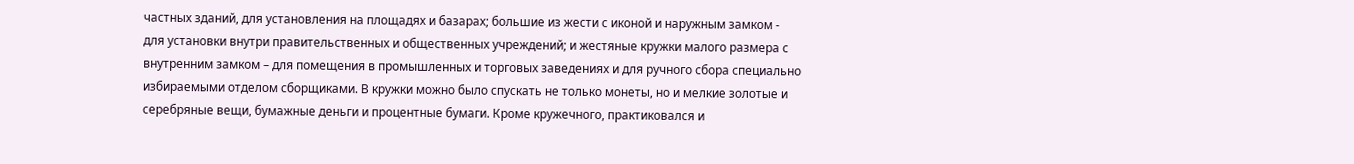частных зданий, для установления на площадях и базарах; большие из жести с иконой и наружным замком - для установки внутри правительственных и общественных учреждений; и жестяные кружки малого размера с внутренним замком – для помещения в промышленных и торговых заведениях и для ручного сбора специально избираемыми отделом сборщиками. В кружки можно было спускать не только монеты, но и мелкие золотые и серебряные вещи, бумажные деньги и процентные бумаги. Кроме кружечного, практиковался и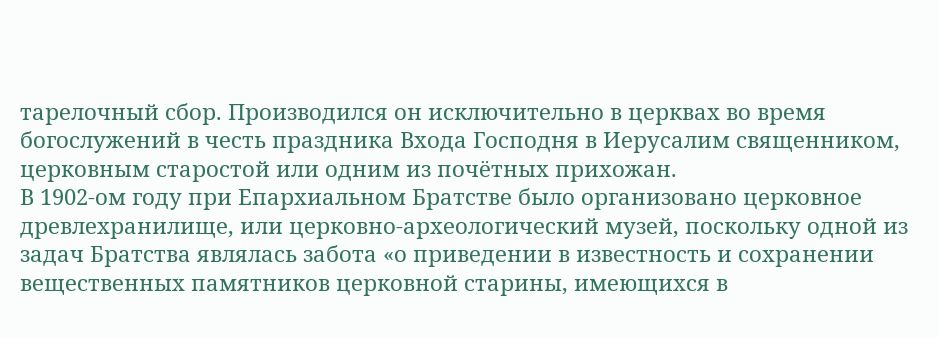тарелочный сбор. Производился он исключительно в церквах во время богослужений в честь праздника Входа Господня в Иерусалим священником, церковным старостой или одним из почётных прихожан.
В 1902-ом году при Епархиальном Братстве было организовано церковное древлехранилище, или церковно-археологический музей, поскольку одной из задач Братства являлась забота «о приведении в известность и сохранении вещественных памятников церковной старины, имеющихся в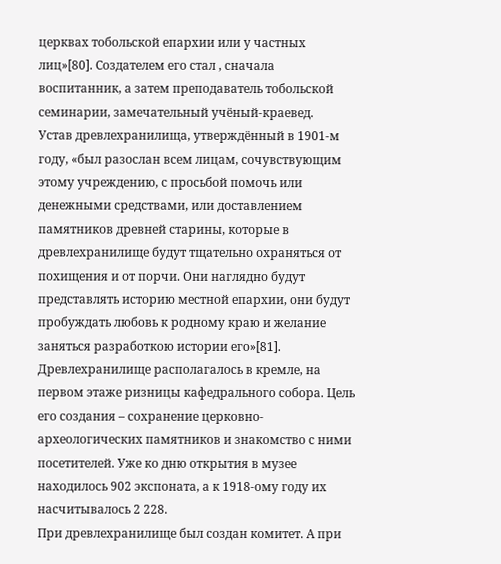церквах тобольской епархии или у частных лиц»[80]. Создателем его стал , сначала воспитанник, а затем преподаватель тобольской семинарии, замечательный учёный-краевед.
Устав древлехранилища, утверждённый в 1901-м году, «был разослан всем лицам, сочувствующим этому учреждению, с просьбой помочь или денежными средствами, или доставлением памятников древней старины, которые в древлехранилище будут тщательно охраняться от похищения и от порчи. Они наглядно будут представлять историю местной епархии, они будут пробуждать любовь к родному краю и желание заняться разработкою истории его»[81].
Древлехранилище располагалось в кремле, на первом этаже ризницы кафедрального собора. Цель его создания – сохранение церковно-археологических памятников и знакомство с ними посетителей. Уже ко дню открытия в музее находилось 902 экспоната, а к 1918-ому году их насчитывалось 2 228.
При древлехранилище был создан комитет. А при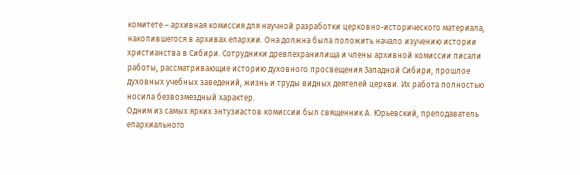комитете – архивная комиссия для научной разработки церковно-исторического материала, накопившегося в архивах епархии. Она должна была положить начало изучению истории христианства в Сибири. Сотрудники древлехранилища и члены архивной комиссии писали работы, рассматривающие историю духовного просвещения Западной Сибири, прошлое духовных учебных заведений, жизнь и труды видных деятелей церкви. Их работа полностью носила безвозмездный характер.
Одним из самых ярких энтузиастов комиссии был священник А. Юрьевский, преподаватель епархиального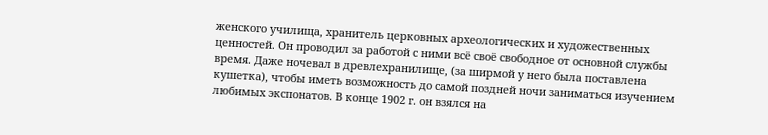женского училища, хранитель церковных археологических и художественных ценностей. Он проводил за работой с ними всё своё свободное от основной службы время. Даже ночевал в древлехранилище, (за ширмой у него была поставлена кушетка), чтобы иметь возможность до самой поздней ночи заниматься изучением любимых экспонатов. В конце 1902 г. он взялся на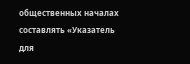общественных началах составлять «Указатель для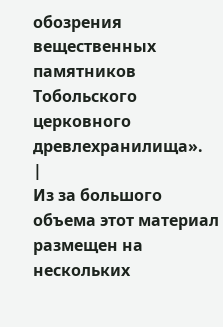обозрения вещественных памятников Тобольского церковного древлехранилища».
|
Из за большого объема этот материал размещен на нескольких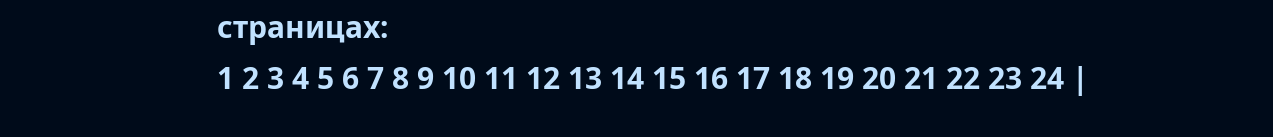страницах:
1 2 3 4 5 6 7 8 9 10 11 12 13 14 15 16 17 18 19 20 21 22 23 24 |